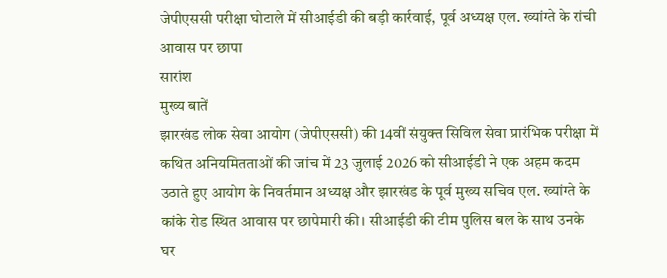जेपीएससी परीक्षा घोटाले में सीआईडी की बड़ी कार्रवाई, पूर्व अध्यक्ष एल. ख्यांग्ते के रांची आवास पर छापा
सारांश
मुख्य बातें
झारखंड लोक सेवा आयोग (जेपीएससी) की 14वीं संयुक्त सिविल सेवा प्रारंभिक परीक्षा में कथित अनियमितताओं की जांच में 23 जुलाई 2026 को सीआईडी ने एक अहम कदम उठाते हुए आयोग के निवर्तमान अध्यक्ष और झारखंड के पूर्व मुख्य सचिव एल. ख्यांग्ते के कांके रोड स्थित आवास पर छापेमारी की। सीआईडी की टीम पुलिस बल के साथ उनके घर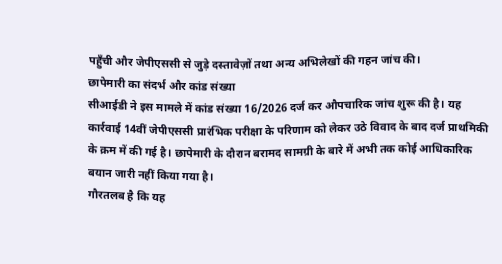पहुँची और जेपीएससी से जुड़े दस्तावेज़ों तथा अन्य अभिलेखों की गहन जांच की।
छापेमारी का संदर्भ और कांड संख्या
सीआईडी ने इस मामले में कांड संख्या 16/2026 दर्ज कर औपचारिक जांच शुरू की है। यह कार्रवाई 14वीं जेपीएससी प्रारंभिक परीक्षा के परिणाम को लेकर उठे विवाद के बाद दर्ज प्राथमिकी के क्रम में की गई है। छापेमारी के दौरान बरामद सामग्री के बारे में अभी तक कोई आधिकारिक बयान जारी नहीं किया गया है।
गौरतलब है कि यह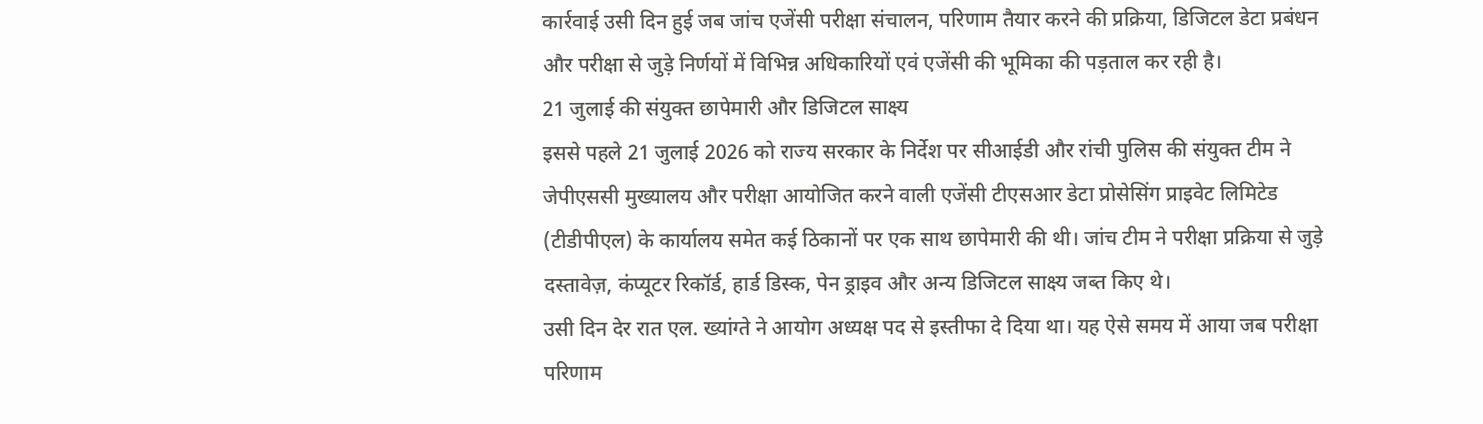कार्रवाई उसी दिन हुई जब जांच एजेंसी परीक्षा संचालन, परिणाम तैयार करने की प्रक्रिया, डिजिटल डेटा प्रबंधन और परीक्षा से जुड़े निर्णयों में विभिन्न अधिकारियों एवं एजेंसी की भूमिका की पड़ताल कर रही है।
21 जुलाई की संयुक्त छापेमारी और डिजिटल साक्ष्य
इससे पहले 21 जुलाई 2026 को राज्य सरकार के निर्देश पर सीआईडी और रांची पुलिस की संयुक्त टीम ने जेपीएससी मुख्यालय और परीक्षा आयोजित करने वाली एजेंसी टीएसआर डेटा प्रोसेसिंग प्राइवेट लिमिटेड (टीडीपीएल) के कार्यालय समेत कई ठिकानों पर एक साथ छापेमारी की थी। जांच टीम ने परीक्षा प्रक्रिया से जुड़े दस्तावेज़, कंप्यूटर रिकॉर्ड, हार्ड डिस्क, पेन ड्राइव और अन्य डिजिटल साक्ष्य जब्त किए थे।
उसी दिन देर रात एल. ख्यांग्ते ने आयोग अध्यक्ष पद से इस्तीफा दे दिया था। यह ऐसे समय में आया जब परीक्षा परिणाम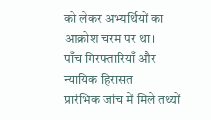को लेकर अभ्यर्थियों का आक्रोश चरम पर था।
पाँच गिरफ्तारियाँ और न्यायिक हिरासत
प्रारंभिक जांच में मिले तथ्यों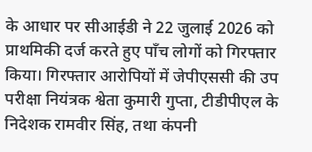के आधार पर सीआईडी ने 22 जुलाई 2026 को प्राथमिकी दर्ज करते हुए पाँच लोगों को गिरफ्तार किया। गिरफ्तार आरोपियों में जेपीएससी की उप परीक्षा नियंत्रक श्वेता कुमारी गुप्ता, टीडीपीएल के निदेशक रामवीर सिंह, तथा कंपनी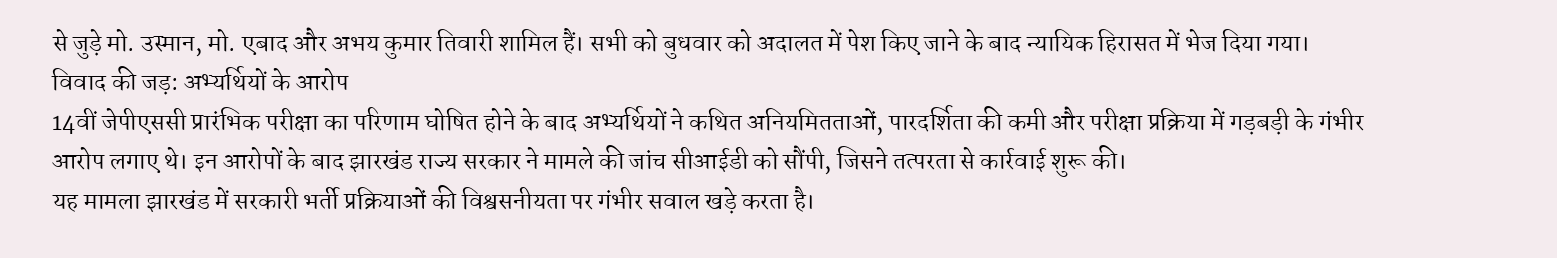से जुड़े मो. उस्मान, मो. एबाद और अभय कुमार तिवारी शामिल हैं। सभी को बुधवार को अदालत में पेश किए जाने के बाद न्यायिक हिरासत में भेज दिया गया।
विवाद की जड़: अभ्यर्थियों के आरोप
14वीं जेपीएससी प्रारंभिक परीक्षा का परिणाम घोषित होने के बाद अभ्यर्थियों ने कथित अनियमितताओं, पारदर्शिता की कमी और परीक्षा प्रक्रिया में गड़बड़ी के गंभीर आरोप लगाए थे। इन आरोपों के बाद झारखंड राज्य सरकार ने मामले की जांच सीआईडी को सौंपी, जिसने तत्परता से कार्रवाई शुरू की।
यह मामला झारखंड में सरकारी भर्ती प्रक्रियाओं की विश्वसनीयता पर गंभीर सवाल खड़े करता है।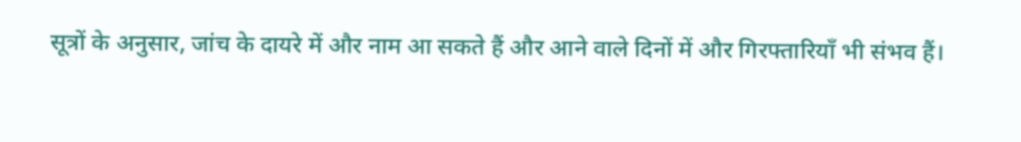सूत्रों के अनुसार, जांच के दायरे में और नाम आ सकते हैं और आने वाले दिनों में और गिरफ्तारियाँ भी संभव हैं।